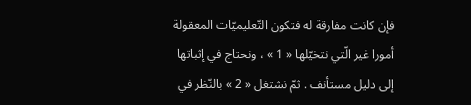فإن كانت مفارقة له فتكون التّعليميّات المعقولة أمورا غير الّتي نتخيّلها « 1 » ، ونحتاج في إثباتها إلى دليل مستأنف . ثمّ نشتغل « 2 » بالنّظر في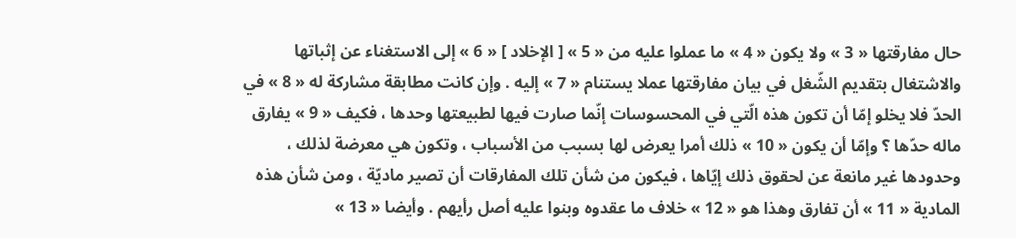حال مفارقتها « 3 » ولا يكون « 4 » ما عملوا عليه من « 5 » [ الإخلاد ] « 6 » إلى الاستغناء عن إثباتها والاشتغال بتقديم الشّغل في بيان مفارقتها عملا يستنام « 7 » إليه . وإن كانت مطابقة مشاركة له « 8 » في الحدّ فلا يخلو إمّا أن تكون هذه الّتي في المحسوسات إنّما صارت فيها لطبيعتها وحدها ، فكيف « 9 » يفارق ماله حدّها ؟ وإمّا أن يكون « 10 » ذلك أمرا يعرض لها بسبب من الأسباب ، وتكون هي معرضة لذلك ، وحدودها غير مانعة عن لحقوق ذلك إيّاها ، فيكون من شأن تلك المفارقات أن تصير ماديّة ، ومن شأن هذه المادية « 11 » أن تفارق وهذا هو « 12 » خلاف ما عقدوه وبنوا عليه أصل رأيهم . وأيضا « 13 »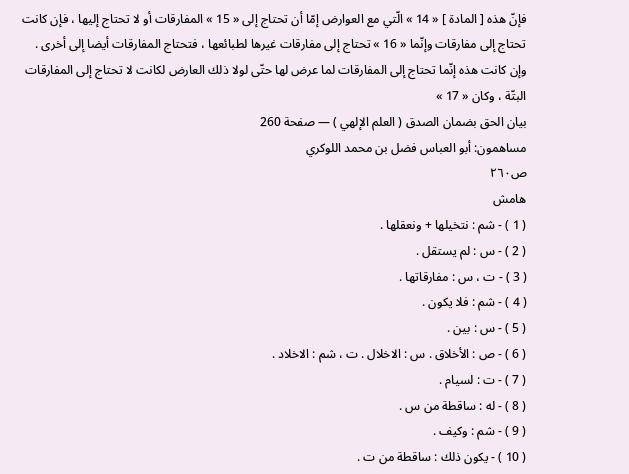فإنّ هذه [ المادة ] « 14 » الّتي مع العوارض إمّا أن تحتاج إلى « 15 » المفارقات أو لا تحتاج إليها ، فإن كانت تحتاج إلى مفارقات وإنّما « 16 » تحتاج إلى مفارقات غيرها لطبائعها ، فتحتاج المفارقات أيضا إلى أخرى . وإن كانت هذه إنّما تحتاج إلى المفارقات لما عرض لها حتّى لولا ذلك العارض لكانت لا تحتاج إلى المفارقات البتّة ، وكان « 17 »
بيان الحق بضمان الصدق ( العلم الإلهي ) — صفحة 260
مساهمون: أبو العباس فضل بن محمد اللوكري
ص٢٦٠
هامش
( 1 ) - شم : نتخيلها + ونعقلها .
( 2 ) - س : لم يستقل .
( 3 ) - ت ، س : مفارقاتها .
( 4 ) - شم : فلا يكون .
( 5 ) - س : بين .
( 6 ) - ص : الأخلاق . س : الاخلال . ت ، شم : الاخلاد .
( 7 ) - ت : لسيام .
( 8 ) - له : ساقطة من س .
( 9 ) - شم : وكيف .
( 10 ) - يكون ذلك : ساقطة من ت .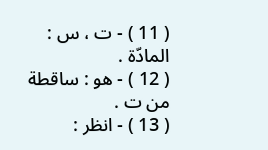( 11 ) - ت ، س : المادّة .
( 12 ) - هو : ساقطة من ت .
( 13 ) - انظر :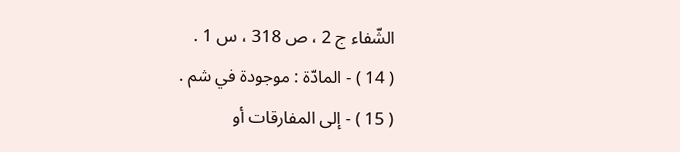الشّفاء ج 2 ، ص 318 ، س 1 .
( 14 ) - المادّة : موجودة في شم .
( 15 ) - إلى المفارقات أو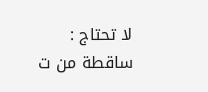لا تحتاج : ساقطة من ت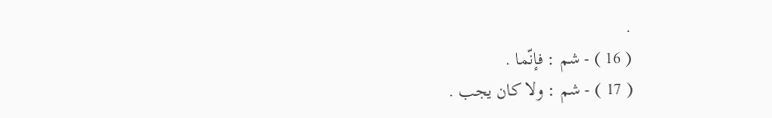.
( 16 ) - شم : فإنّما .
( 17 ) - شم : ولا كان يجب .